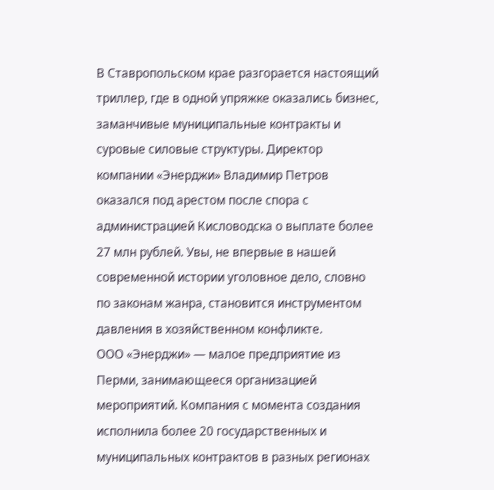В Ставропольском крае разгорается настоящий триллер, где в одной упряжке оказались бизнес, заманчивые муниципальные контракты и суровые силовые структуры. Директор компании «Энерджи» Владимир Петров оказался под арестом после спора с администрацией Кисловодска о выплате более 27 млн рублей. Увы, не впервые в нашей современной истории уголовное дело, словно по законам жанра, становится инструментом давления в хозяйственном конфликте.
ООО «Энерджи» — малое предприятие из Перми, занимающееся организацией мероприятий. Компания с момента создания исполнила более 20 государственных и муниципальных контрактов в разных регионах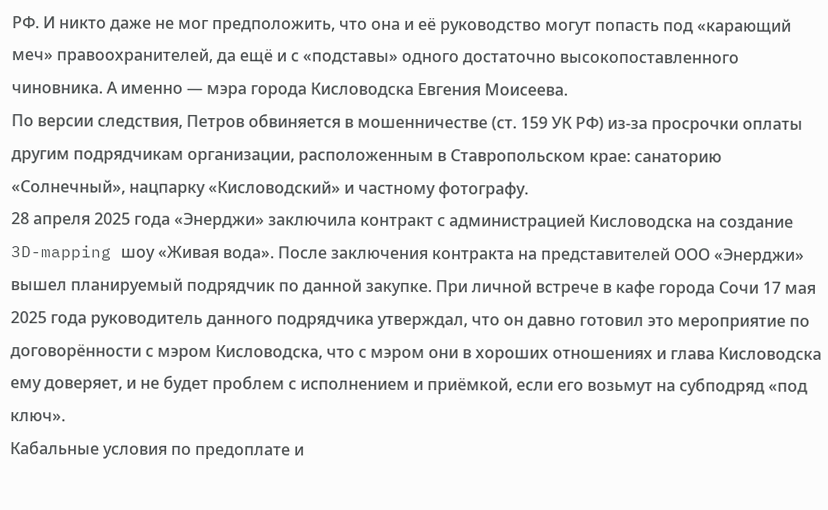РФ. И никто даже не мог предположить, что она и её руководство могут попасть под «карающий меч» правоохранителей, да ещё и с «подставы» одного достаточно высокопоставленного чиновника. А именно — мэра города Кисловодска Евгения Моисеева.
По версии следствия, Петров обвиняется в мошенничестве (ст. 159 УК РФ) из-за просрочки оплаты другим подрядчикам организации, расположенным в Ставропольском крае: санаторию «Солнечный», нацпарку «Кисловодский» и частному фотографу.
28 апреля 2025 года «Энерджи» заключила контракт с администрацией Кисловодска на создание 3D-mapping шоу «Живая вода». После заключения контракта на представителей ООО «Энерджи» вышел планируемый подрядчик по данной закупке. При личной встрече в кафе города Сочи 17 мая 2025 года руководитель данного подрядчика утверждал, что он давно готовил это мероприятие по договорённости с мэром Кисловодска, что с мэром они в хороших отношениях и глава Кисловодска ему доверяет, и не будет проблем с исполнением и приёмкой, если его возьмут на субподряд «под ключ».
Кабальные условия по предоплате и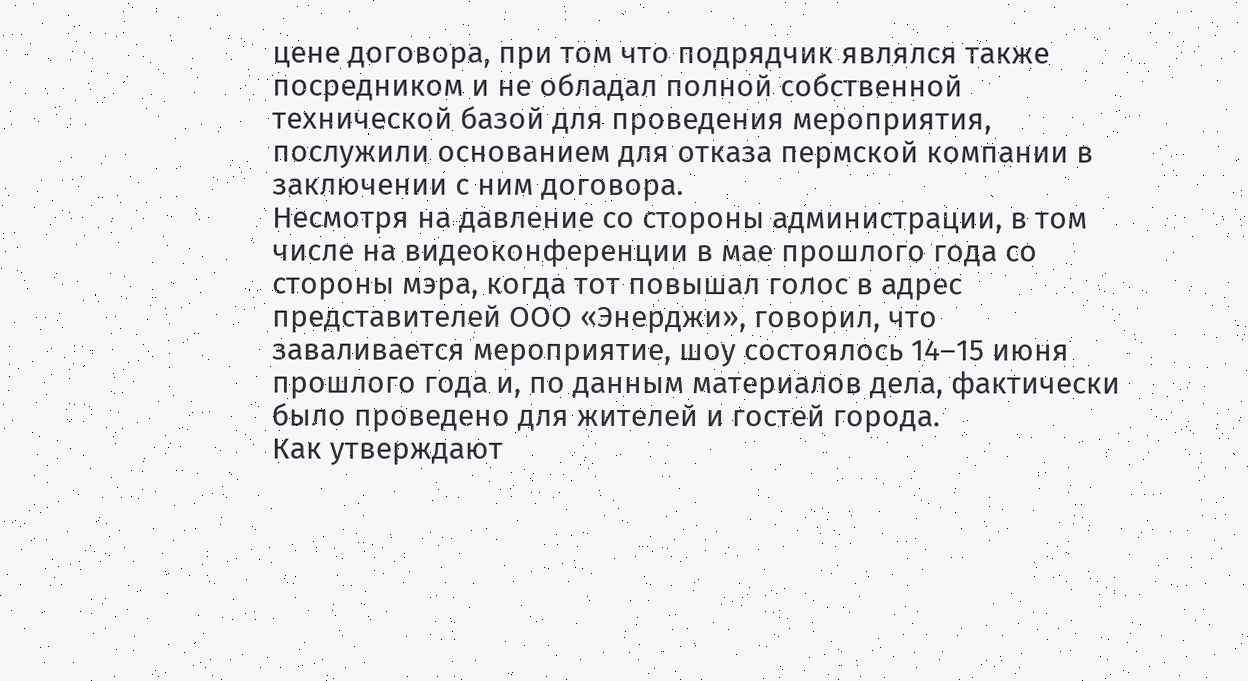цене договора, при том что подрядчик являлся также посредником и не обладал полной собственной технической базой для проведения мероприятия, послужили основанием для отказа пермской компании в заключении с ним договора.
Несмотря на давление со стороны администрации, в том числе на видеоконференции в мае прошлого года со стороны мэра, когда тот повышал голос в адрес представителей ООО «Энерджи», говорил, что заваливается мероприятие, шоу состоялось 14–15 июня прошлого года и, по данным материалов дела, фактически было проведено для жителей и гостей города.
Как утверждают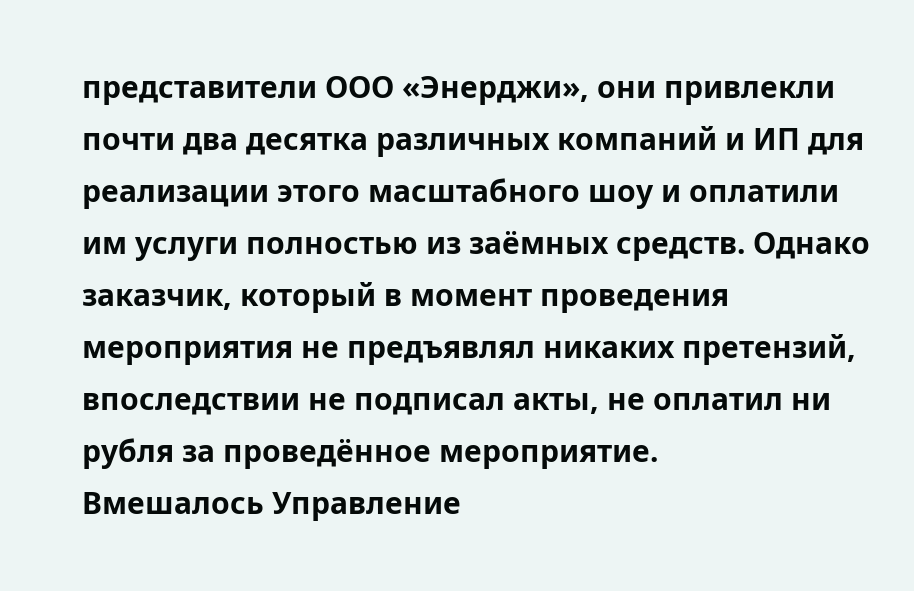представители ООО «Энерджи», они привлекли почти два десятка различных компаний и ИП для реализации этого масштабного шоу и оплатили им услуги полностью из заёмных средств. Однако заказчик, который в момент проведения мероприятия не предъявлял никаких претензий, впоследствии не подписал акты, не оплатил ни рубля за проведённое мероприятие.
Вмешалось Управление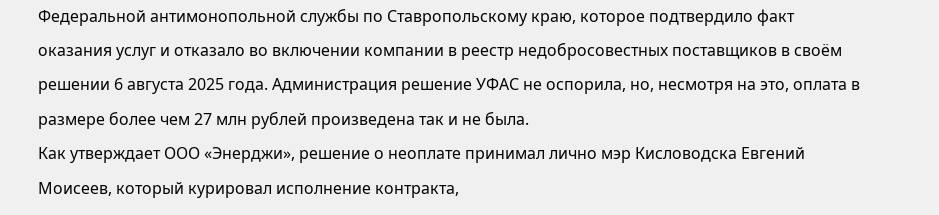Федеральной антимонопольной службы по Ставропольскому краю, которое подтвердило факт оказания услуг и отказало во включении компании в реестр недобросовестных поставщиков в своём решении 6 августа 2025 года. Администрация решение УФАС не оспорила, но, несмотря на это, оплата в размере более чем 27 млн рублей произведена так и не была.
Как утверждает ООО «Энерджи», решение о неоплате принимал лично мэр Кисловодска Евгений Моисеев, который курировал исполнение контракта,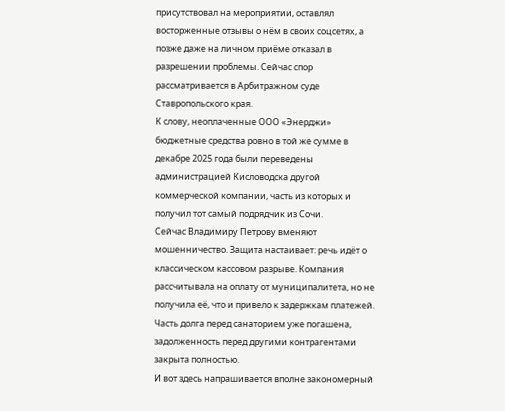присутствовал на мероприятии, оставлял восторженные отзывы о нём в своих соцсетях, а позже даже на личном приёме отказал в разрешении проблемы. Сейчас спор рассматривается в Арбитражном суде Ставропольского края.
К слову, неоплаченные ООО «Энерджи» бюджетные средства ровно в той же сумме в декабре 2025 года были переведены администрацией Кисловодска другой коммерческой компании, часть из которых и получил тот самый подрядчик из Сочи.
Сейчас Владимиру Петрову вменяют мошенничество. Защита настаивает: речь идёт о классическом кассовом разрыве. Компания рассчитывала на оплату от муниципалитета, но не получила её, что и привело к задержкам платежей. Часть долга перед санаторием уже погашена, задолженность перед другими контрагентами закрыта полностью.
И вот здесь напрашивается вполне закономерный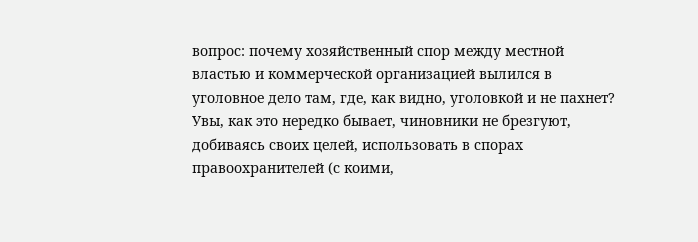вопрос: почему хозяйственный спор между местной властью и коммерческой организацией вылился в уголовное дело там, где, как видно, уголовкой и не пахнет? Увы, как это нередко бывает, чиновники не брезгуют, добиваясь своих целей, использовать в спорах правоохранителей (с коими,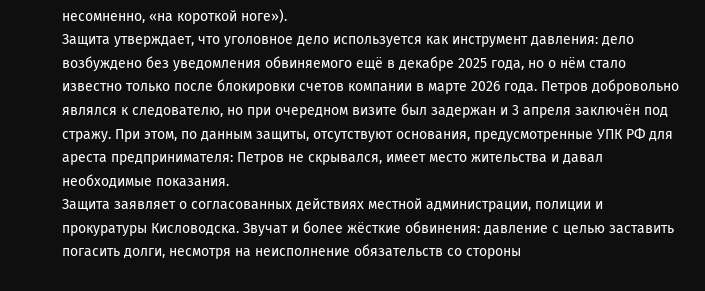несомненно, «на короткой ноге»).
Защита утверждает, что уголовное дело используется как инструмент давления: дело возбуждено без уведомления обвиняемого ещё в декабре 2025 года, но о нём стало известно только после блокировки счетов компании в марте 2026 года. Петров добровольно являлся к следователю, но при очередном визите был задержан и 3 апреля заключён под стражу. При этом, по данным защиты, отсутствуют основания, предусмотренные УПК РФ для ареста предпринимателя: Петров не скрывался, имеет место жительства и давал необходимые показания.
Защита заявляет о согласованных действиях местной администрации, полиции и прокуратуры Кисловодска. Звучат и более жёсткие обвинения: давление с целью заставить погасить долги, несмотря на неисполнение обязательств со стороны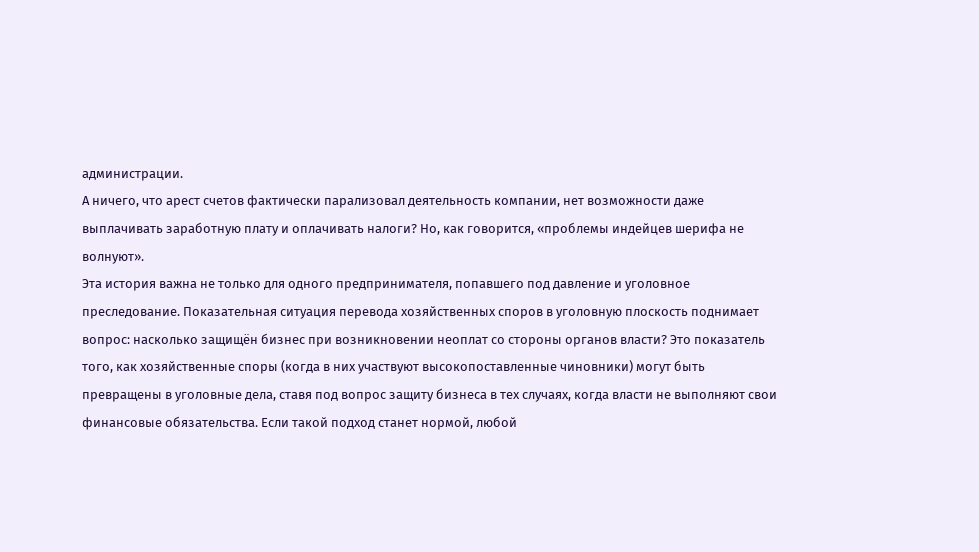администрации.
А ничего, что арест счетов фактически парализовал деятельность компании, нет возможности даже выплачивать заработную плату и оплачивать налоги? Но, как говорится, «проблемы индейцев шерифа не волнуют».
Эта история важна не только для одного предпринимателя, попавшего под давление и уголовное преследование. Показательная ситуация перевода хозяйственных споров в уголовную плоскость поднимает вопрос: насколько защищён бизнес при возникновении неоплат со стороны органов власти? Это показатель того, как хозяйственные споры (когда в них участвуют высокопоставленные чиновники) могут быть превращены в уголовные дела, ставя под вопрос защиту бизнеса в тех случаях, когда власти не выполняют свои финансовые обязательства. Если такой подход станет нормой, любой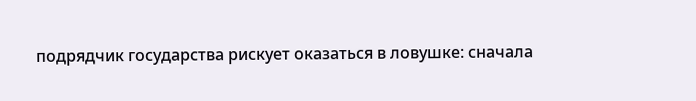подрядчик государства рискует оказаться в ловушке: сначала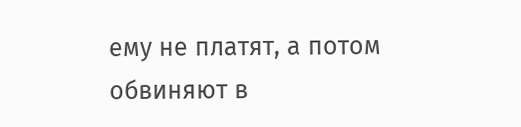ему не платят, а потом обвиняют в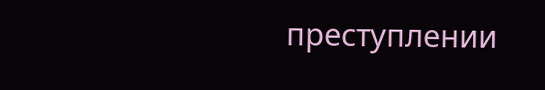преступлении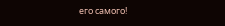его самого!